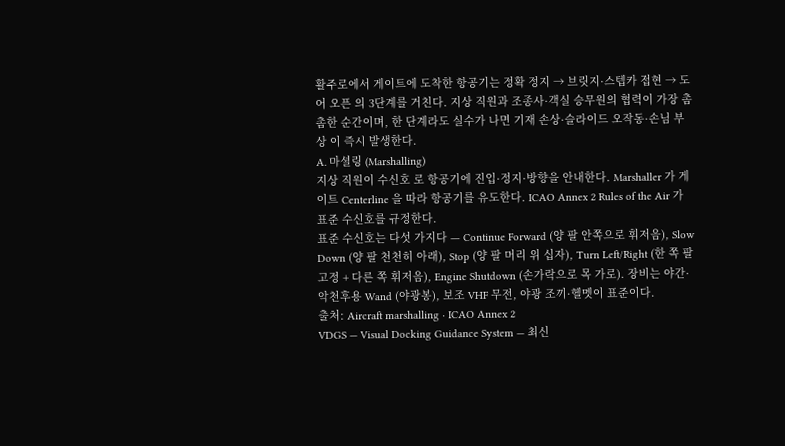활주로에서 게이트에 도착한 항공기는 정확 정지 → 브릿지·스텝카 접현 → 도어 오픈 의 3단계를 거친다. 지상 직원과 조종사·객실 승무원의 협력이 가장 촘촘한 순간이며, 한 단계라도 실수가 나면 기재 손상·슬라이드 오작동·손님 부상 이 즉시 발생한다.
A. 마셜링 (Marshalling)
지상 직원이 수신호 로 항공기에 진입·정지·방향을 안내한다. Marshaller 가 게이트 Centerline 을 따라 항공기를 유도한다. ICAO Annex 2 Rules of the Air 가 표준 수신호를 규정한다.
표준 수신호는 다섯 가지다 — Continue Forward (양 팔 안쪽으로 휘저음), Slow Down (양 팔 천천히 아래), Stop (양 팔 머리 위 십자), Turn Left/Right (한 쪽 팔 고정 + 다른 쪽 휘저음), Engine Shutdown (손가락으로 목 가로). 장비는 야간·악천후용 Wand (야광봉), 보조 VHF 무전, 야광 조끼·헬멧이 표준이다.
출처: Aircraft marshalling · ICAO Annex 2
VDGS — Visual Docking Guidance System — 최신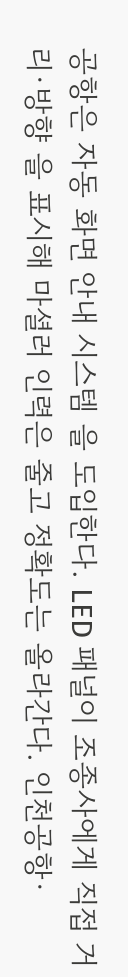공항은 자동 화면 안내 시스템 을 도입한다. LED 패널이 조종사에게 직접 거리·방향 을 표시해 마셜러 인력은 줄고 정확도는 올라간다. 인천공항·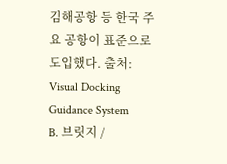김해공항 등 한국 주요 공항이 표준으로 도입했다. 출처: Visual Docking Guidance System
B. 브릿지 /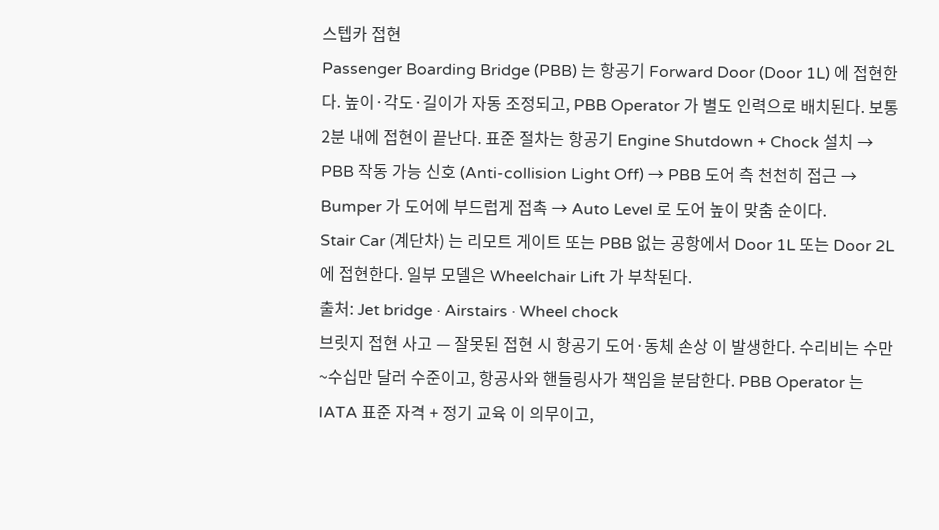스텝카 접현
Passenger Boarding Bridge (PBB) 는 항공기 Forward Door (Door 1L) 에 접현한다. 높이·각도·길이가 자동 조정되고, PBB Operator 가 별도 인력으로 배치된다. 보통 2분 내에 접현이 끝난다. 표준 절차는 항공기 Engine Shutdown + Chock 설치 → PBB 작동 가능 신호 (Anti-collision Light Off) → PBB 도어 측 천천히 접근 → Bumper 가 도어에 부드럽게 접촉 → Auto Level 로 도어 높이 맞춤 순이다.
Stair Car (계단차) 는 리모트 게이트 또는 PBB 없는 공항에서 Door 1L 또는 Door 2L 에 접현한다. 일부 모델은 Wheelchair Lift 가 부착된다.
출처: Jet bridge · Airstairs · Wheel chock
브릿지 접현 사고 — 잘못된 접현 시 항공기 도어·동체 손상 이 발생한다. 수리비는 수만~수십만 달러 수준이고, 항공사와 핸들링사가 책임을 분담한다. PBB Operator 는 IATA 표준 자격 + 정기 교육 이 의무이고,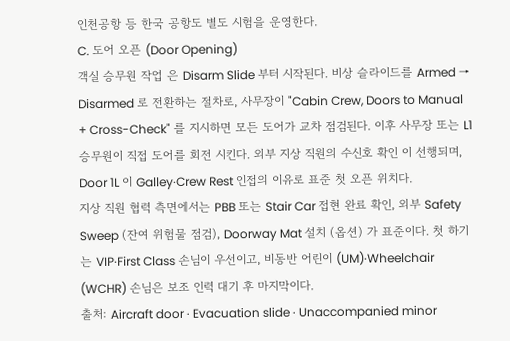인천공항 등 한국 공항도 별도 시험을 운영한다.
C. 도어 오픈 (Door Opening)
객실 승무원 작업 은 Disarm Slide 부터 시작된다. 비상 슬라이드를 Armed → Disarmed 로 전환하는 절차로, 사무장이 "Cabin Crew, Doors to Manual + Cross-Check" 를 지시하면 모든 도어가 교차 점검된다. 이후 사무장 또는 L1 승무원이 직접 도어를 회전 시킨다. 외부 지상 직원의 수신호 확인 이 선행되며, Door 1L 이 Galley·Crew Rest 인접의 이유로 표준 첫 오픈 위치다.
지상 직원 협력 측면에서는 PBB 또는 Stair Car 접현 완료 확인, 외부 Safety Sweep (잔여 위험물 점검), Doorway Mat 설치 (옵션) 가 표준이다. 첫 하기는 VIP·First Class 손님이 우선이고, 비동반 어린이 (UM)·Wheelchair (WCHR) 손님은 보조 인력 대기 후 마지막이다.
출처: Aircraft door · Evacuation slide · Unaccompanied minor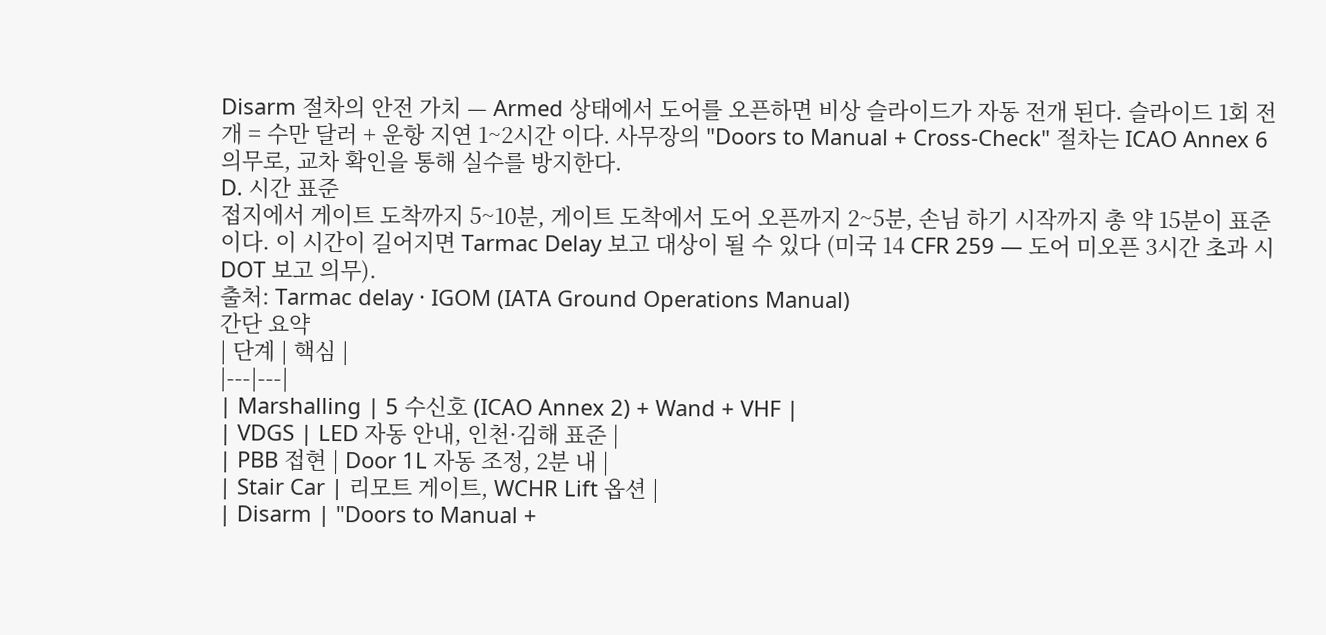Disarm 절차의 안전 가치 — Armed 상태에서 도어를 오픈하면 비상 슬라이드가 자동 전개 된다. 슬라이드 1회 전개 = 수만 달러 + 운항 지연 1~2시간 이다. 사무장의 "Doors to Manual + Cross-Check" 절차는 ICAO Annex 6 의무로, 교차 확인을 통해 실수를 방지한다.
D. 시간 표준
접지에서 게이트 도착까지 5~10분, 게이트 도착에서 도어 오픈까지 2~5분, 손님 하기 시작까지 총 약 15분이 표준이다. 이 시간이 길어지면 Tarmac Delay 보고 대상이 될 수 있다 (미국 14 CFR 259 — 도어 미오픈 3시간 초과 시 DOT 보고 의무).
출처: Tarmac delay · IGOM (IATA Ground Operations Manual)
간단 요약
| 단계 | 핵심 |
|---|---|
| Marshalling | 5 수신호 (ICAO Annex 2) + Wand + VHF |
| VDGS | LED 자동 안내, 인천·김해 표준 |
| PBB 접현 | Door 1L 자동 조정, 2분 내 |
| Stair Car | 리모트 게이트, WCHR Lift 옵션 |
| Disarm | "Doors to Manual +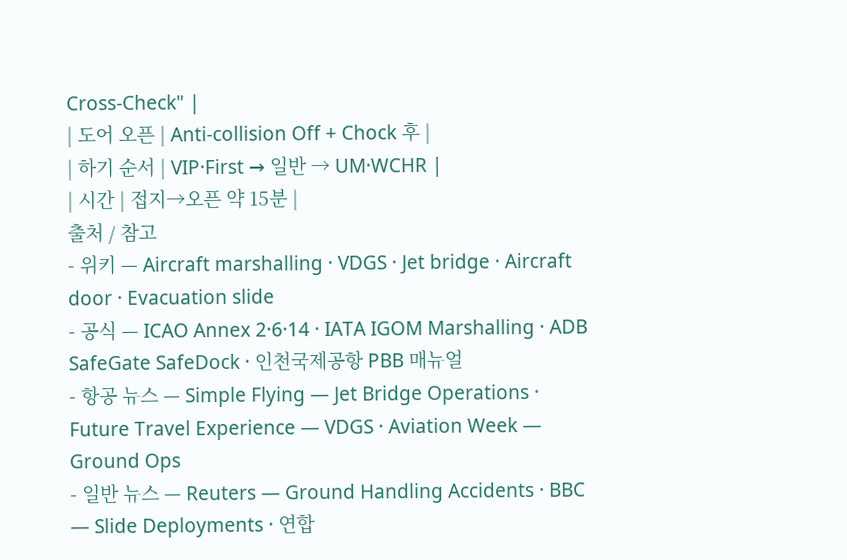Cross-Check" |
| 도어 오픈 | Anti-collision Off + Chock 후 |
| 하기 순서 | VIP·First → 일반 → UM·WCHR |
| 시간 | 접지→오픈 약 15분 |
출처 / 참고
- 위키 — Aircraft marshalling · VDGS · Jet bridge · Aircraft door · Evacuation slide
- 공식 — ICAO Annex 2·6·14 · IATA IGOM Marshalling · ADB SafeGate SafeDock · 인천국제공항 PBB 매뉴얼
- 항공 뉴스 — Simple Flying — Jet Bridge Operations · Future Travel Experience — VDGS · Aviation Week — Ground Ops
- 일반 뉴스 — Reuters — Ground Handling Accidents · BBC — Slide Deployments · 연합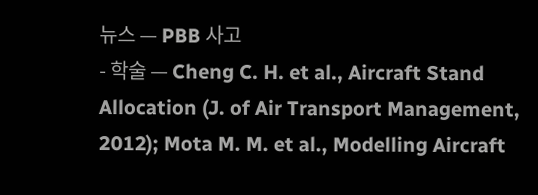뉴스 — PBB 사고
- 학술 — Cheng C. H. et al., Aircraft Stand Allocation (J. of Air Transport Management, 2012); Mota M. M. et al., Modelling Aircraft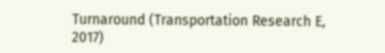Turnaround (Transportation Research E, 2017)